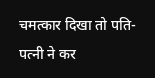चमत्कार दिखा तो पति-पत्नी ने कर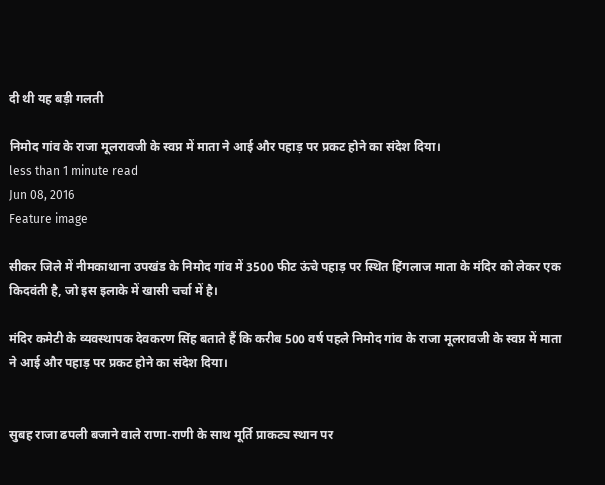दी थी यह बड़ी गलती

निमोद गांव के राजा मूलरावजी के स्वप्न में माता ने आई और पहाड़ पर प्रकट होने का संदेश दिया।
less than 1 minute read
Jun 08, 2016
Feature image

सीकर जिले में नीमकाथाना उपखंड के निमोद गांव में 3500 फीट ऊंचे पहाड़ पर स्थित हिंगलाज माता के मंदिर को लेकर एक किदवंती है, जो इस इलाके में खासी चर्चा में है।

मंदिर कमेटी के व्यवस्थापक देवकरण सिंह बताते हैं कि करीब 500 वर्ष पहले निमोद गांव के राजा मूलरावजी के स्वप्न में माता ने आई और पहाड़ पर प्रकट होने का संदेश दिया।


सुबह राजा ढपली बजाने वाले राणा-राणी के साथ मूर्ति प्राकट्य स्थान पर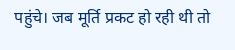पहुंचे। जब मूर्ति प्रकट हो रही थी तो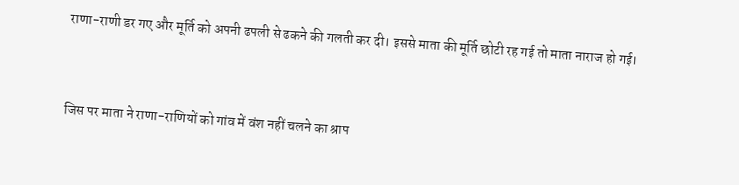राणा-राणी डर गए और मूर्ति को अपनी ढपली से ढकने की गलती कर दी। इससे माता की मूर्ति छोटी रह गई तो माता नाराज हो गई।


जिस पर माता ने राणा-राणियों को गांव में वंश नहीं चलने का श्राप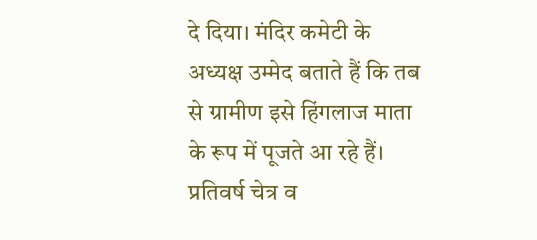दे दिया। मंदिर कमेटी के अध्यक्ष उम्मेद बताते हैं कि तब से ग्रामीण इसे हिंगलाज माता के रूप में पूजते आ रहे हैं। प्रतिवर्ष चेत्र व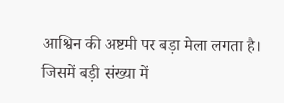आश्विन की अष्टमी पर बड़ा मेला लगता है। जिसमें बड़ी संख्या में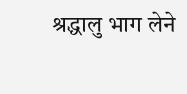श्रद्धालु भाग लेने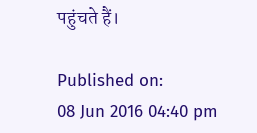पहुंचते हैं।

Published on:
08 Jun 2016 04:40 pm